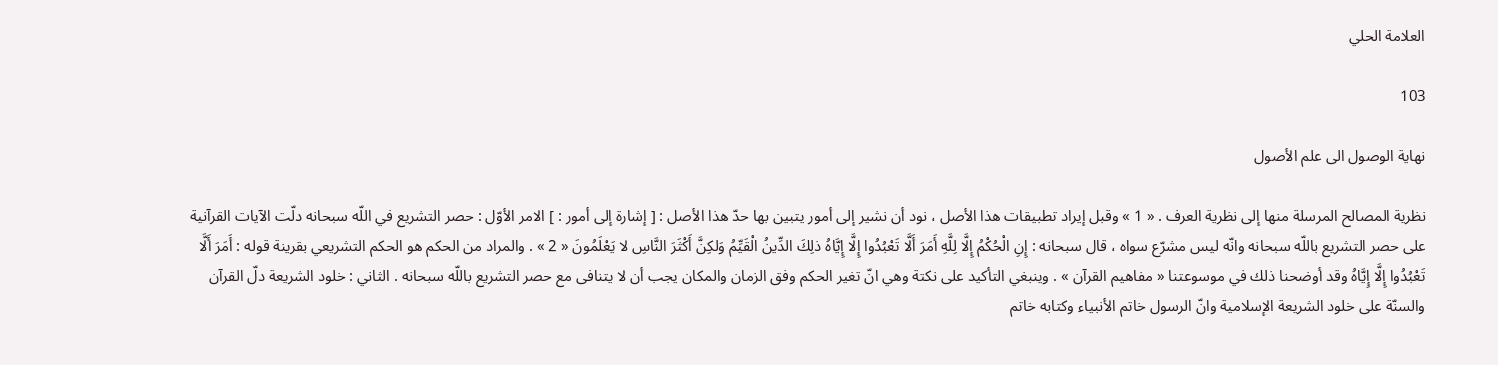العلامة الحلي

103

نهاية الوصول الى علم الأصول

نظرية المصالح المرسلة منها إلى نظرية العرف . « 1 » وقبل إيراد تطبيقات هذا الأصل ، نود أن نشير إلى أمور يتبين بها حدّ هذا الأصل : [ إشارة إلى أمور : ] الامر الأوّل : حصر التشريع في اللّه سبحانه دلّت الآيات القرآنية على حصر التشريع باللّه سبحانه وانّه ليس مشرّع سواه ، قال سبحانه : إِنِ الْحُكْمُ إِلَّا لِلَّهِ أَمَرَ أَلَّا تَعْبُدُوا إِلَّا إِيَّاهُ ذلِكَ الدِّينُ الْقَيِّمُ وَلكِنَّ أَكْثَرَ النَّاسِ لا يَعْلَمُونَ « 2 » . والمراد من الحكم هو الحكم التشريعي بقرينة قوله : أَمَرَ أَلَّا تَعْبُدُوا إِلَّا إِيَّاهُ وقد أوضحنا ذلك في موسوعتنا « مفاهيم القرآن » . وينبغي التأكيد على نكتة وهي انّ تغير الحكم وفق الزمان والمكان يجب أن لا يتنافى مع حصر التشريع باللّه سبحانه . الثاني : خلود الشريعة دلّ القرآن والسنّة على خلود الشريعة الإسلامية وانّ الرسول خاتم الأنبياء وكتابه خاتم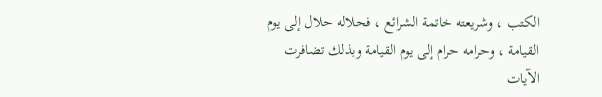الكتب ، وشريعته خاتمة الشرائع ، فحلاله حلال إلى يوم القيامة ، وحرامه حرام إلى يوم القيامة وبذلك تضافرت الآيات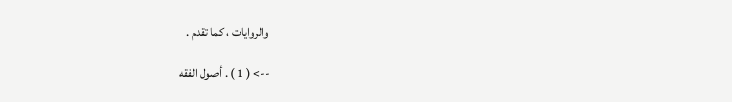والروايات ، كما تقدم .

--> ( 1 ) . أصول الفقه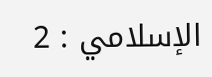الإسلامي : 2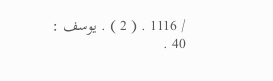/ 1116 . ( 2 ) . يوسف : 40 .